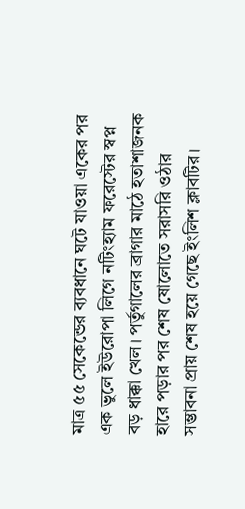মাত্র ৫৫ সেকেন্ডের ব্যবধানে ঘটে যাওয়া একের পর এক ভুলে ইউরোপা লিগে নটিংহ্যাম ফরেস্টের স্বপ্ন বড় ধাক্কা খেল। পর্তুগালের ব্রাগার মাঠে হতাশাজনক হারে পড়ার পর শেষ ষোলোতে সরাসরি ওঠার সম্ভাবনা প্রায় শেষ হয়ে গেছে ইংলিশ ক্লাবটির।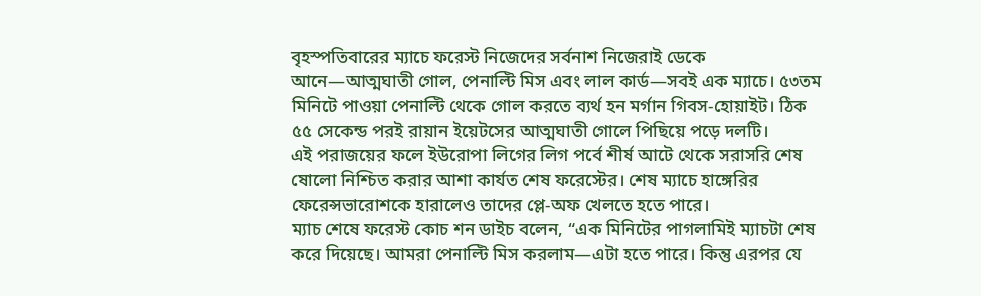বৃহস্পতিবারের ম্যাচে ফরেস্ট নিজেদের সর্বনাশ নিজেরাই ডেকে আনে—আত্মঘাতী গোল, পেনাল্টি মিস এবং লাল কার্ড—সবই এক ম্যাচে। ৫৩তম মিনিটে পাওয়া পেনাল্টি থেকে গোল করতে ব্যর্থ হন মর্গান গিবস-হোয়াইট। ঠিক ৫৫ সেকেন্ড পরই রায়ান ইয়েটসের আত্মঘাতী গোলে পিছিয়ে পড়ে দলটি।
এই পরাজয়ের ফলে ইউরোপা লিগের লিগ পর্বে শীর্ষ আটে থেকে সরাসরি শেষ ষোলো নিশ্চিত করার আশা কার্যত শেষ ফরেস্টের। শেষ ম্যাচে হাঙ্গেরির ফেরেন্সভারোশকে হারালেও তাদের প্লে-অফ খেলতে হতে পারে।
ম্যাচ শেষে ফরেস্ট কোচ শন ডাইচ বলেন, “এক মিনিটের পাগলামিই ম্যাচটা শেষ করে দিয়েছে। আমরা পেনাল্টি মিস করলাম—এটা হতে পারে। কিন্তু এরপর যে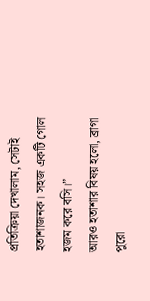প্রতিক্রিয়া দেখালাম, সেটাই হতাশাজনক। সহজ একটি গোল হজম করে বসি।”
আরও হতাশার বিষয় হলো, ব্রাগা পুরো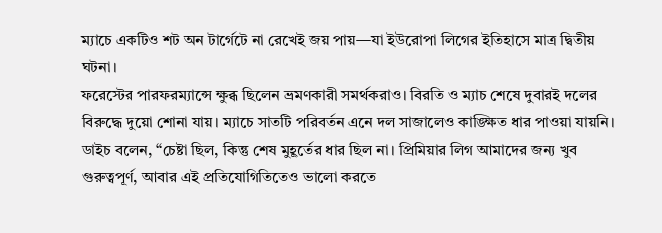ম্যাচে একটিও শট অন টার্গেটে না রেখেই জয় পায়—যা ইউরোপা লিগের ইতিহাসে মাত্র দ্বিতীয় ঘটনা।
ফরেস্টের পারফরম্যান্সে ক্ষুব্ধ ছিলেন ভ্রমণকারী সমর্থকরাও। বিরতি ও ম্যাচ শেষে দুবারই দলের বিরুদ্ধে দুয়ো শোনা যায়। ম্যাচে সাতটি পরিবর্তন এনে দল সাজালেও কাঙ্ক্ষিত ধার পাওয়া যায়নি।
ডাইচ বলেন, “চেষ্টা ছিল, কিন্তু শেষ মুহূর্তের ধার ছিল না। প্রিমিয়ার লিগ আমাদের জন্য খুব গুরুত্বপূর্ণ, আবার এই প্রতিযোগিতিতেও ভালো করতে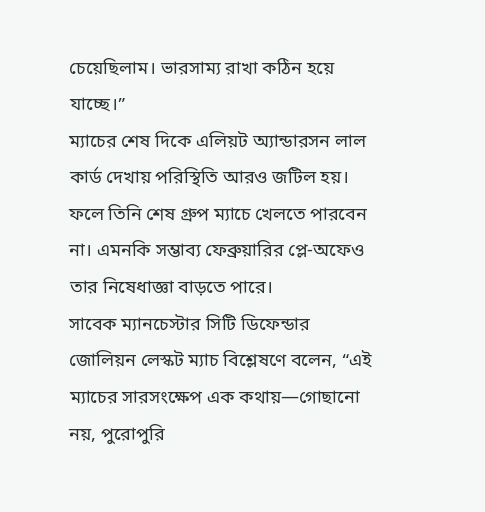চেয়েছিলাম। ভারসাম্য রাখা কঠিন হয়ে যাচ্ছে।”
ম্যাচের শেষ দিকে এলিয়ট অ্যান্ডারসন লাল কার্ড দেখায় পরিস্থিতি আরও জটিল হয়। ফলে তিনি শেষ গ্রুপ ম্যাচে খেলতে পারবেন না। এমনকি সম্ভাব্য ফেব্রুয়ারির প্লে-অফেও তার নিষেধাজ্ঞা বাড়তে পারে।
সাবেক ম্যানচেস্টার সিটি ডিফেন্ডার জোলিয়ন লেস্কট ম্যাচ বিশ্লেষণে বলেন, “এই ম্যাচের সারসংক্ষেপ এক কথায়—গোছানো নয়, পুরোপুরি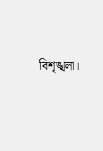বিশৃঙ্খলা।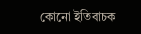কোনো ইতিবাচক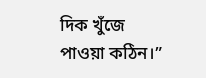দিক খুঁজে পাওয়া কঠিন।”